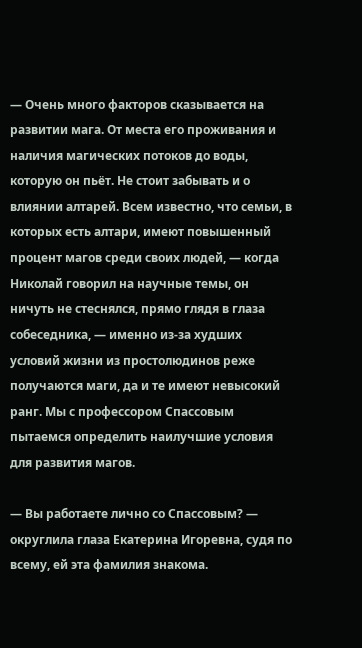— Очень много факторов сказывается на развитии мага. От места его проживания и наличия магических потоков до воды, которую он пьёт. Не стоит забывать и о влиянии алтарей. Всем известно, что семьи, в которых есть алтари, имеют повышенный процент магов среди своих людей, — когда Николай говорил на научные темы, он ничуть не стеснялся, прямо глядя в глаза собеседника, — именно из-за худших условий жизни из простолюдинов реже получаются маги, да и те имеют невысокий ранг. Мы с профессором Спассовым пытаемся определить наилучшие условия для развития магов.

— Вы работаете лично со Спассовым? — округлила глаза Екатерина Игоревна, судя по всему, ей эта фамилия знакома.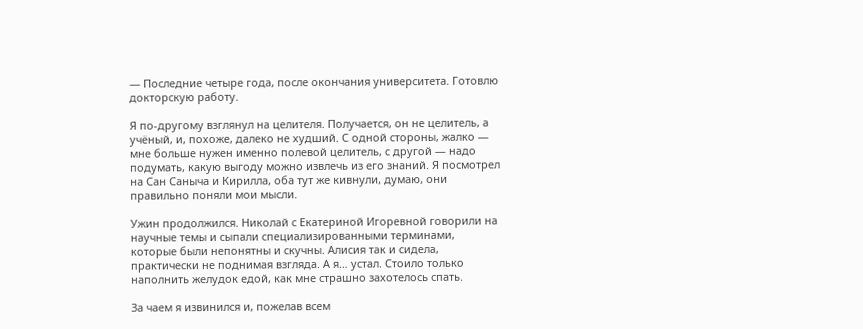— Последние четыре года, после окончания университета. Готовлю докторскую работу.

Я по-другому взглянул на целителя. Получается, он не целитель, а учёный, и, похоже, далеко не худший. С одной стороны, жалко — мне больше нужен именно полевой целитель, с другой — надо подумать, какую выгоду можно извлечь из его знаний. Я посмотрел на Сан Саныча и Кирилла, оба тут же кивнули, думаю, они правильно поняли мои мысли.

Ужин продолжился. Николай с Екатериной Игоревной говорили на научные темы и сыпали специализированными терминами, которые были непонятны и скучны. Алисия так и сидела, практически не поднимая взгляда. А я… устал. Стоило только наполнить желудок едой, как мне страшно захотелось спать.

За чаем я извинился и, пожелав всем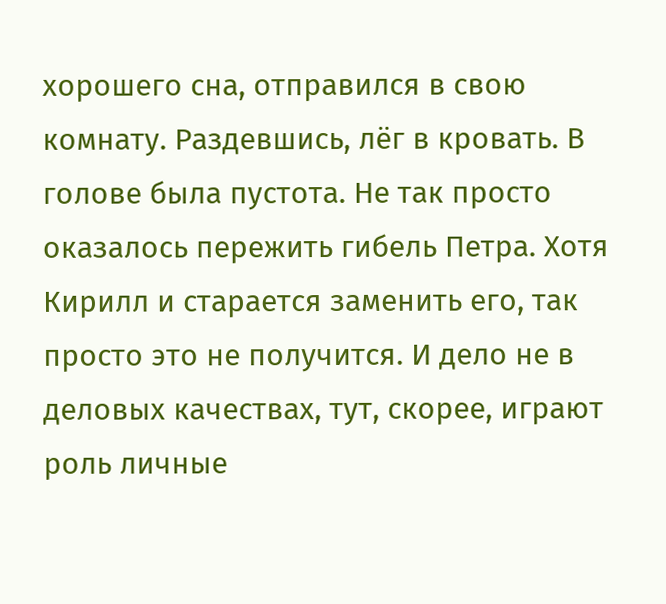хорошего сна, отправился в свою комнату. Раздевшись, лёг в кровать. В голове была пустота. Не так просто оказалось пережить гибель Петра. Хотя Кирилл и старается заменить его, так просто это не получится. И дело не в деловых качествах, тут, скорее, играют роль личные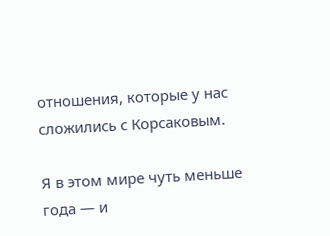отношения, которые у нас сложились с Корсаковым.

Я в этом мире чуть меньше года — и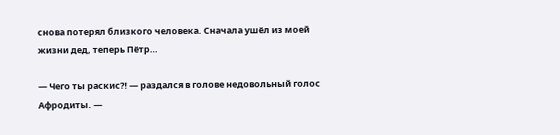снова потерял близкого человека. Сначала ушёл из моей жизни дед, теперь Пётр…

— Чего ты раскис⁈ — раздался в голове недовольный голос Афродиты. —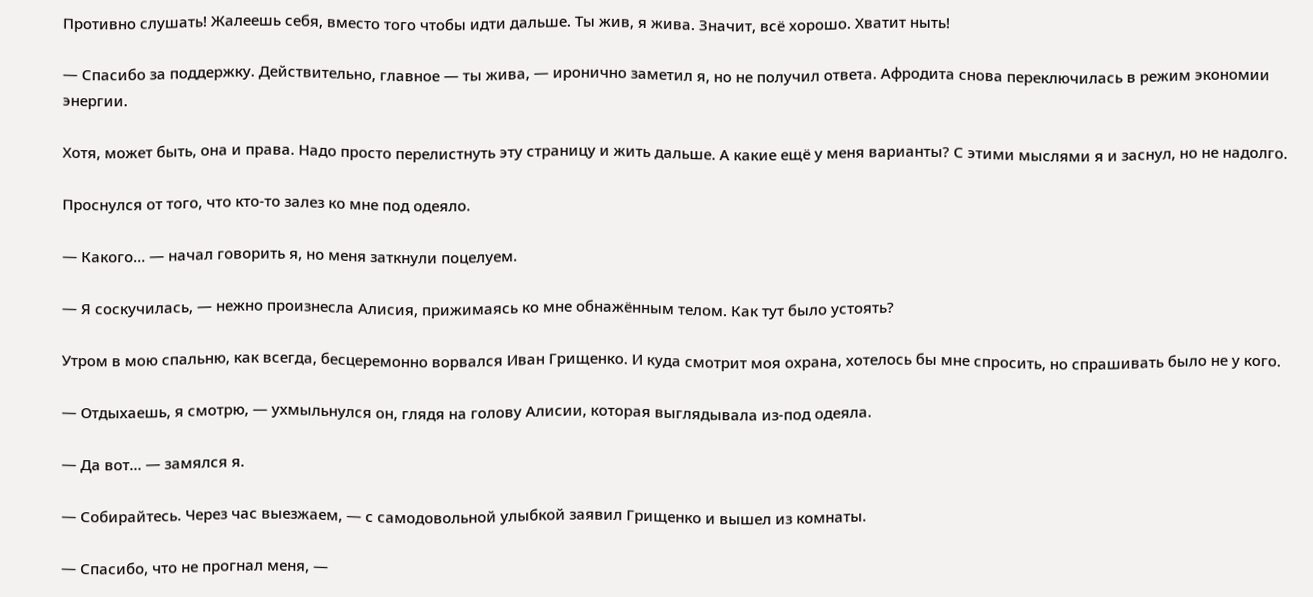Противно слушать! Жалеешь себя, вместо того чтобы идти дальше. Ты жив, я жива. Значит, всё хорошо. Хватит ныть!

— Спасибо за поддержку. Действительно, главное — ты жива, — иронично заметил я, но не получил ответа. Афродита снова переключилась в режим экономии энергии.

Хотя, может быть, она и права. Надо просто перелистнуть эту страницу и жить дальше. А какие ещё у меня варианты? С этими мыслями я и заснул, но не надолго.

Проснулся от того, что кто-то залез ко мне под одеяло.

— Какого… — начал говорить я, но меня заткнули поцелуем.

— Я соскучилась, — нежно произнесла Алисия, прижимаясь ко мне обнажённым телом. Как тут было устоять?

Утром в мою спальню, как всегда, бесцеремонно ворвался Иван Грищенко. И куда смотрит моя охрана, хотелось бы мне спросить, но спрашивать было не у кого.

— Отдыхаешь, я смотрю, — ухмыльнулся он, глядя на голову Алисии, которая выглядывала из-под одеяла.

— Да вот… — замялся я.

— Собирайтесь. Через час выезжаем, — с самодовольной улыбкой заявил Грищенко и вышел из комнаты.

— Спасибо, что не прогнал меня, —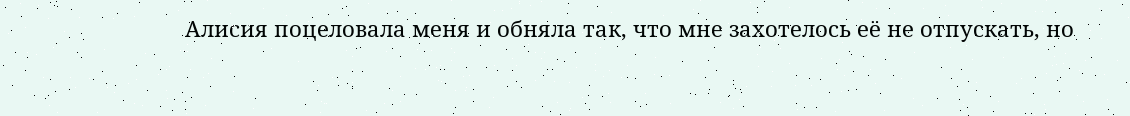Алисия поцеловала меня и обняла так, что мне захотелось её не отпускать, но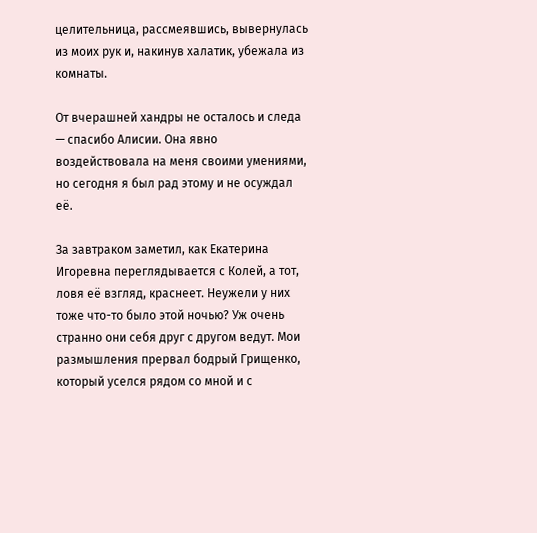целительница, рассмеявшись, вывернулась из моих рук и, накинув халатик, убежала из комнаты.

От вчерашней хандры не осталось и следа — спасибо Алисии. Она явно воздействовала на меня своими умениями, но сегодня я был рад этому и не осуждал её.

За завтраком заметил, как Екатерина Игоревна переглядывается с Колей, а тот, ловя её взгляд, краснеет. Неужели у них тоже что-то было этой ночью? Уж очень странно они себя друг с другом ведут. Мои размышления прервал бодрый Грищенко, который уселся рядом со мной и с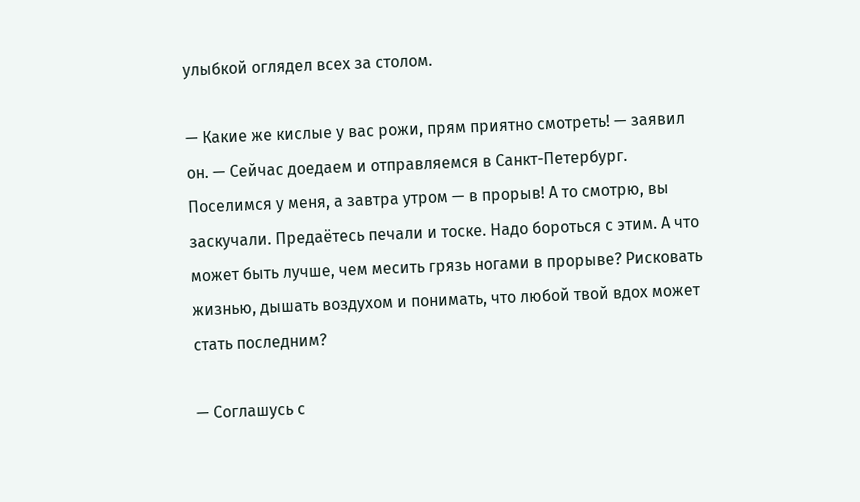улыбкой оглядел всех за столом.

— Какие же кислые у вас рожи, прям приятно смотреть! — заявил он. — Сейчас доедаем и отправляемся в Санкт-Петербург. Поселимся у меня, а завтра утром — в прорыв! А то смотрю, вы заскучали. Предаётесь печали и тоске. Надо бороться с этим. А что может быть лучше, чем месить грязь ногами в прорыве? Рисковать жизнью, дышать воздухом и понимать, что любой твой вдох может стать последним?

— Соглашусь с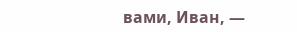вами, Иван, —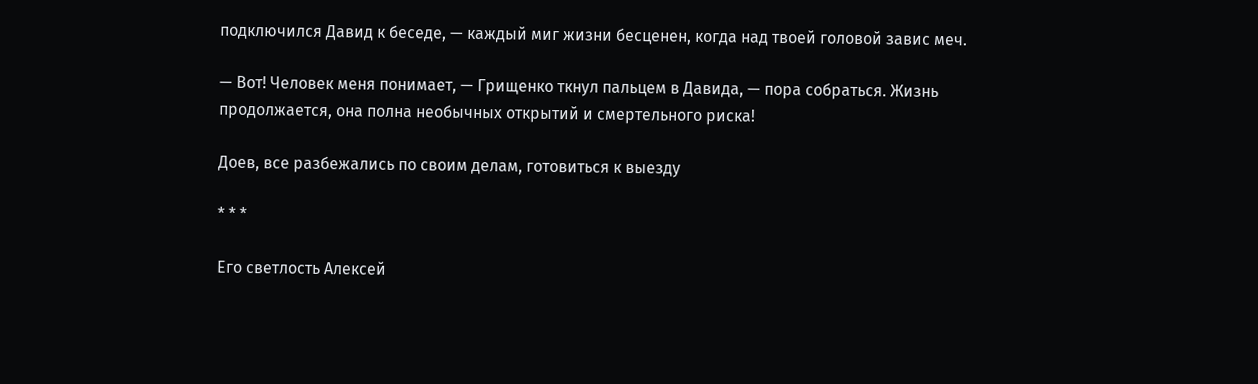подключился Давид к беседе, — каждый миг жизни бесценен, когда над твоей головой завис меч.

— Вот! Человек меня понимает, — Грищенко ткнул пальцем в Давида, — пора собраться. Жизнь продолжается, она полна необычных открытий и смертельного риска!

Доев, все разбежались по своим делам, готовиться к выезду

* * *

Его светлость Алексей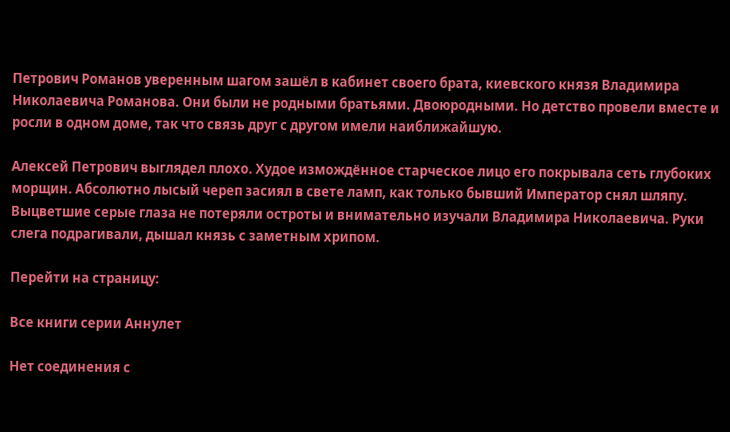Петрович Романов уверенным шагом зашёл в кабинет своего брата, киевского князя Владимира Николаевича Романова. Они были не родными братьями. Двоюродными. Но детство провели вместе и росли в одном доме, так что связь друг с другом имели наиближайшую.

Алексей Петрович выглядел плохо. Худое измождённое старческое лицо его покрывала сеть глубоких морщин. Абсолютно лысый череп засиял в свете ламп, как только бывший Император снял шляпу. Выцветшие серые глаза не потеряли остроты и внимательно изучали Владимира Николаевича. Руки слега подрагивали, дышал князь с заметным хрипом.

Перейти на страницу:

Все книги серии Аннулет

Нет соединения с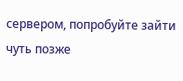сервером, попробуйте зайти чуть позже